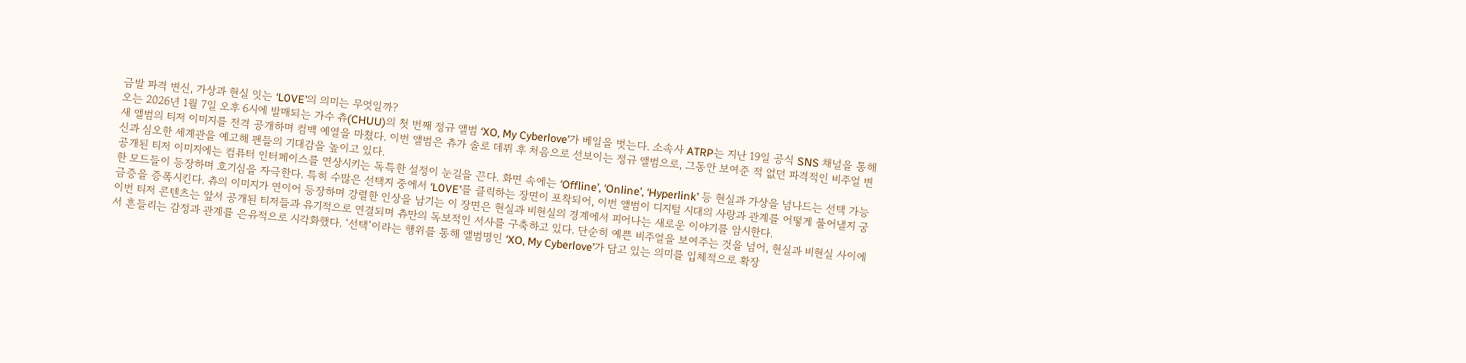금발 파격 변신, 가상과 현실 잇는 ‘L0VE’의 의미는 무엇일까?
오는 2026년 1월 7일 오후 6시에 발매되는 가수 츄(CHUU)의 첫 번째 정규 앨범 ‘XO, My Cyberlove’가 베일을 벗는다. 소속사 ATRP는 지난 19일 공식 SNS 채널을 통해 새 앨범의 티저 이미지를 전격 공개하며 컴백 예열을 마쳤다. 이번 앨범은 츄가 솔로 데뷔 후 처음으로 선보이는 정규 앨범으로, 그동안 보여준 적 없던 파격적인 비주얼 변신과 심오한 세계관을 예고해 팬들의 기대감을 높이고 있다.
공개된 티저 이미지에는 컴퓨터 인터페이스를 연상시키는 독특한 설정이 눈길을 끈다. 화면 속에는 ‘Offline’, ‘Online’, ‘Hyperlink’ 등 현실과 가상을 넘나드는 선택 가능한 모드들이 등장하며 호기심을 자극한다. 특히 수많은 선택지 중에서 ‘L0VE’를 클릭하는 장면이 포착되어, 이번 앨범이 디지털 시대의 사랑과 관계를 어떻게 풀어낼지 궁금증을 증폭시킨다. 츄의 이미지가 연이어 등장하며 강렬한 인상을 남기는 이 장면은 현실과 비현실의 경계에서 피어나는 새로운 이야기를 암시한다.
이번 티저 콘텐츠는 앞서 공개된 티저들과 유기적으로 연결되며 츄만의 독보적인 서사를 구축하고 있다. 단순히 예쁜 비주얼을 보여주는 것을 넘어, 현실과 비현실 사이에서 흔들리는 감정과 관계를 은유적으로 시각화했다. ‘선택’이라는 행위를 통해 앨범명인 ‘XO, My Cyberlove’가 담고 있는 의미를 입체적으로 확장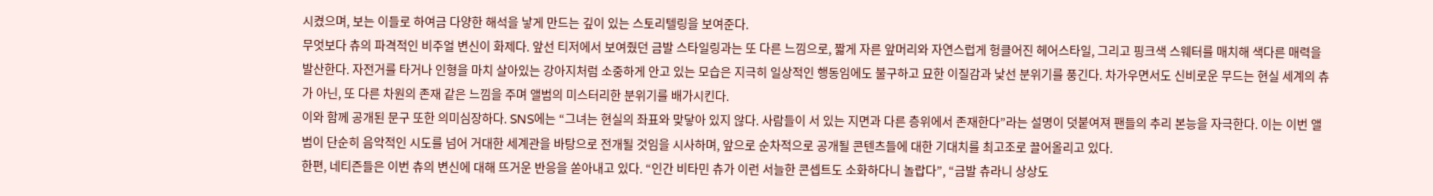시켰으며, 보는 이들로 하여금 다양한 해석을 낳게 만드는 깊이 있는 스토리텔링을 보여준다.
무엇보다 츄의 파격적인 비주얼 변신이 화제다. 앞선 티저에서 보여줬던 금발 스타일링과는 또 다른 느낌으로, 짧게 자른 앞머리와 자연스럽게 헝클어진 헤어스타일, 그리고 핑크색 스웨터를 매치해 색다른 매력을 발산한다. 자전거를 타거나 인형을 마치 살아있는 강아지처럼 소중하게 안고 있는 모습은 지극히 일상적인 행동임에도 불구하고 묘한 이질감과 낯선 분위기를 풍긴다. 차가우면서도 신비로운 무드는 현실 세계의 츄가 아닌, 또 다른 차원의 존재 같은 느낌을 주며 앨범의 미스터리한 분위기를 배가시킨다.
이와 함께 공개된 문구 또한 의미심장하다. SNS에는 “그녀는 현실의 좌표와 맞닿아 있지 않다. 사람들이 서 있는 지면과 다른 층위에서 존재한다”라는 설명이 덧붙여져 팬들의 추리 본능을 자극한다. 이는 이번 앨범이 단순히 음악적인 시도를 넘어 거대한 세계관을 바탕으로 전개될 것임을 시사하며, 앞으로 순차적으로 공개될 콘텐츠들에 대한 기대치를 최고조로 끌어올리고 있다.
한편, 네티즌들은 이번 츄의 변신에 대해 뜨거운 반응을 쏟아내고 있다. “인간 비타민 츄가 이런 서늘한 콘셉트도 소화하다니 놀랍다”, “금발 츄라니 상상도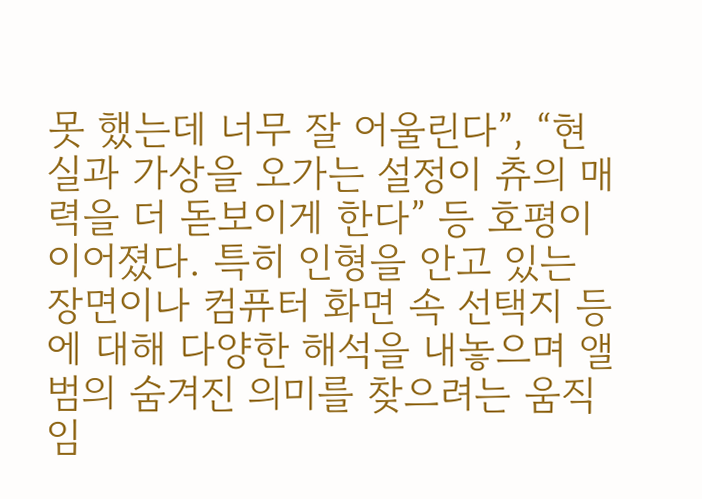못 했는데 너무 잘 어울린다”, “현실과 가상을 오가는 설정이 츄의 매력을 더 돋보이게 한다” 등 호평이 이어졌다. 특히 인형을 안고 있는 장면이나 컴퓨터 화면 속 선택지 등에 대해 다양한 해석을 내놓으며 앨범의 숨겨진 의미를 찾으려는 움직임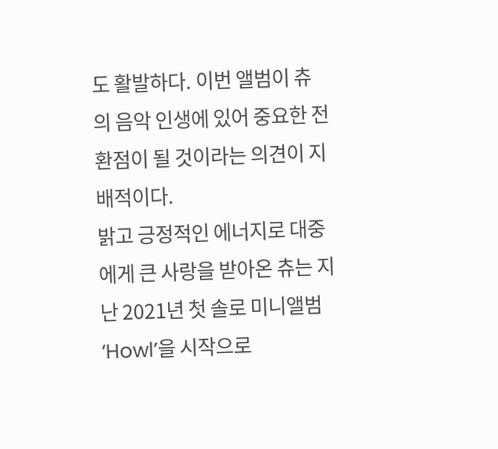도 활발하다. 이번 앨범이 츄의 음악 인생에 있어 중요한 전환점이 될 것이라는 의견이 지배적이다.
밝고 긍정적인 에너지로 대중에게 큰 사랑을 받아온 츄는 지난 2021년 첫 솔로 미니앨범 ‘Howl’을 시작으로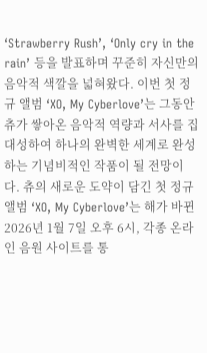‘Strawberry Rush’, ‘Only cry in the rain’ 등을 발표하며 꾸준히 자신만의 음악적 색깔을 넓혀왔다. 이번 첫 정규 앨범 ‘XO, My Cyberlove’는 그동안 츄가 쌓아온 음악적 역량과 서사를 집대성하여 하나의 완벽한 세계로 완성하는 기념비적인 작품이 될 전망이다. 츄의 새로운 도약이 담긴 첫 정규 앨범 ‘XO, My Cyberlove’는 해가 바뀐 2026년 1월 7일 오후 6시, 각종 온라인 음원 사이트를 통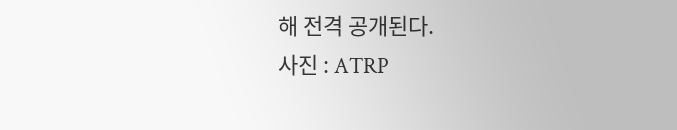해 전격 공개된다.
사진 : ATRP